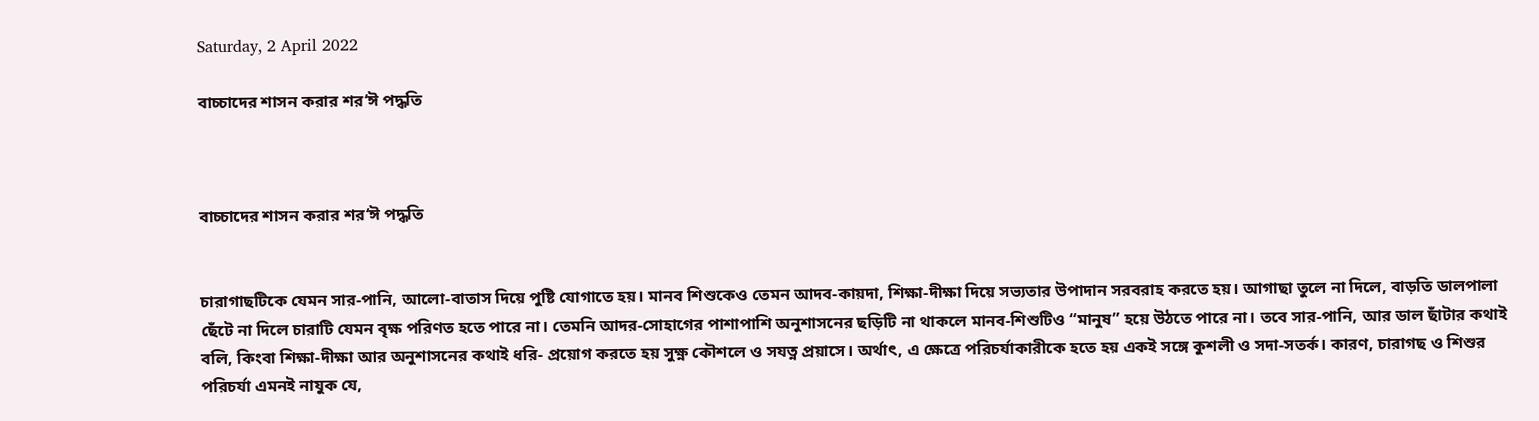Saturday, 2 April 2022

বাচ্চাদের শাসন করার শর‘ঈ পদ্ধতি



বাচ্চাদের শাসন করার শর‘ঈ পদ্ধতি


চারাগাছটিকে যেমন সার-পানি, আলো-বাতাস দিয়ে পুষ্টি যোগাতে হয়। মানব শিশুকেও তেমন আদব-কায়দা, শিক্ষা-দীক্ষা দিয়ে সভ্যতার উপাদান সরবরাহ করতে হয়। আগাছা তুলে না দিলে, বাড়তি ডালপালা ছেঁটে না দিলে চারাটি যেমন বৃক্ষ পরিণত হতে পারে না। তেমনি আদর-সোহাগের পাশাপাশি অনুশাসনের ছড়িটি না থাকলে মানব-শিশুটিও “মানুষ” হয়ে উঠতে পারে না। তবে সার-পানি, আর ডাল ছাঁটার কথাই বলি, কিংবা শিক্ষা-দীক্ষা আর অনুশাসনের কথাই ধরি- প্রয়োগ করতে হয় সুক্ষ্ণ কৌশলে ও সযত্ন প্রয়াসে। অর্থাৎ, এ ক্ষেত্রে পরিচর্যাকারীকে হতে হয় একই সঙ্গে কুশলী ও সদা-সতর্ক। কারণ, চারাগছ ও শিশুর পরিচর্যা এমনই নাযুক যে,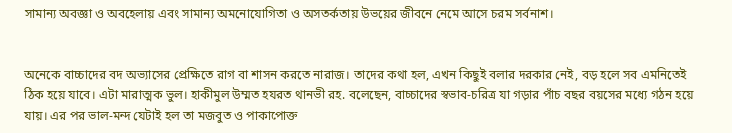সামান্য অবজ্ঞা ও অবহেলায় এবং সামান্য অমনোযোগিতা ও অসতর্কতায় উভয়ের জীবনে নেমে আসে চরম সর্বনাশ।


অনেকে বাচ্চাদের বদ অভ্যাসের প্রেক্ষিতে রাগ বা শাসন করতে নারাজ। তাদের কথা হল, এখন কিছুই বলার দরকার নেই, বড় হলে সব এমনিতেই ঠিক হয়ে যাবে। এটা মারাত্মক ভুল। হাকীমুল উম্মত হযরত থানভী রহ. বলেছেন, বাচ্চাদের স্বভাব-চরিত্র যা গড়ার পাঁচ বছর বয়সের মধ্যে গঠন হয়ে যায়। এর পর ভাল-মন্দ যেটাই হল তা মজবুত ও পাকাপোক্ত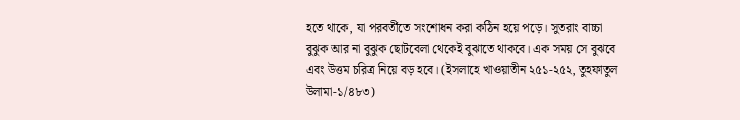হতে থাকে, যা পরবর্তীতে সংশোধন করা কঠিন হয়ে পড়ে। সুতরাং বাচ্চা বুঝুক আর না বুঝুক ছোটবেলা থেকেই বুঝাতে থাকবে। এক সময় সে বুঝবে এবং উত্তম চরিত্র নিয়ে বড় হবে। (ইসলাহে খাওয়াতীন ২৫১-২৫২, তুহফাতুল উলামা-১/৪৮৩)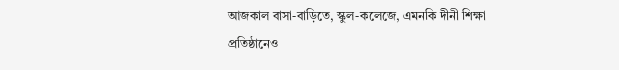আজকাল বাসা-বাড়িতে, স্কুল-কলেজে, এমনকি দীনী শিক্ষা প্রতিষ্ঠানেও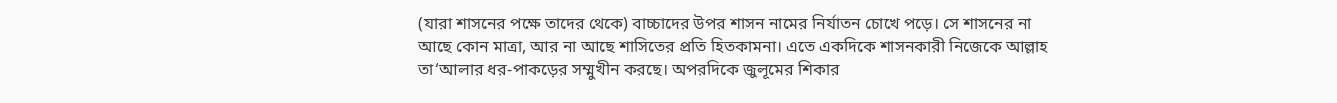(যারা শাসনের পক্ষে তাদের থেকে) বাচ্চাদের উপর শাসন নামের নির্যাতন চোখে পড়ে। সে শাসনের না আছে কোন মাত্রা, আর না আছে শাসিতের প্রতি হিতকামনা। এতে একদিকে শাসনকারী নিজেকে আল্লাহ তা‘আলার ধর-পাকড়ের সম্মুখীন করছে। অপরদিকে জুলূমের শিকার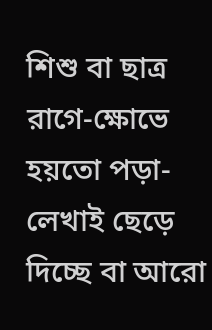শিশু বা ছাত্র রাগে-ক্ষোভে হয়তো পড়া-লেখাই ছেড়ে দিচ্ছে বা আরো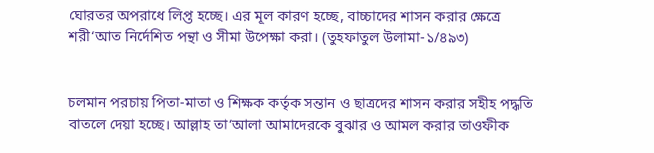ঘোরতর অপরাধে লিপ্ত হচ্ছে। এর মূল কারণ হচ্ছে, বাচ্চাদের শাসন করার ক্ষেত্রে শরী‘আত নির্দেশিত পন্থা ও সীমা উপেক্ষা করা। (তুহফাতুল উলামা-১/৪৯৩)


চলমান পরচায় পিতা-মাতা ও শিক্ষক কর্তৃক সন্তান ও ছাত্রদের শাসন করার সহীহ পদ্ধতি বাতলে দেয়া হচ্ছে। আল্লাহ তা‘আলা আমাদেরকে বুঝার ও আমল করার তাওফীক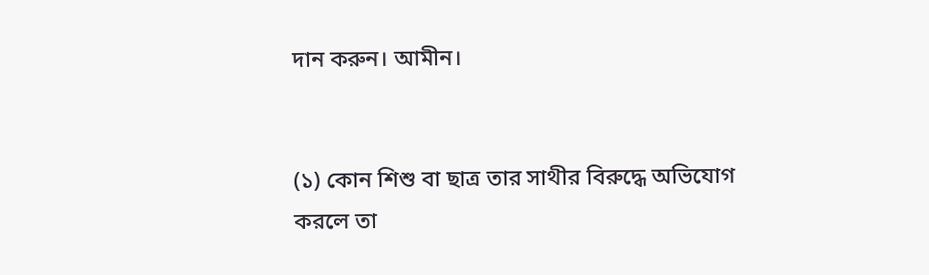দান করুন। আমীন।


(১) কোন শিশু বা ছাত্র তার সাথীর বিরুদ্ধে অভিযোগ করলে তা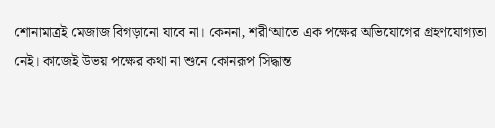শোনামাত্রই মেজাজ বিগড়ানো যাবে না। কেননা, শরী‘আতে এক পক্ষের অভিযোগের গ্রহণযোগ্যতা নেই। কাজেই উভয় পক্ষের কথা না শুনে কোনরূপ সিদ্ধান্ত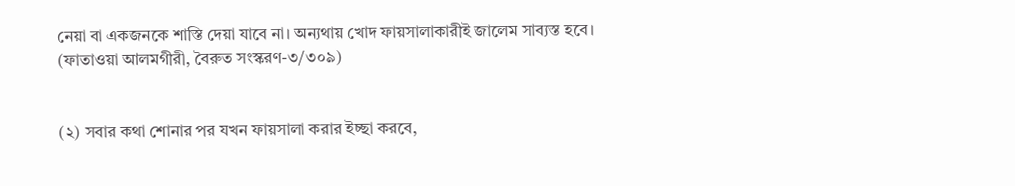নেয়া বা একজনকে শাস্তি দেয়া যাবে না। অন্যথায় খোদ ফায়সালাকারীই জালেম সাব্যস্ত হবে। (ফাতাওয়া আলমগীরী, বৈরুত সংস্করণ-৩/৩০৯)


(২) সবার কথা শোনার পর যখন ফায়সালা করার ইচ্ছা করবে,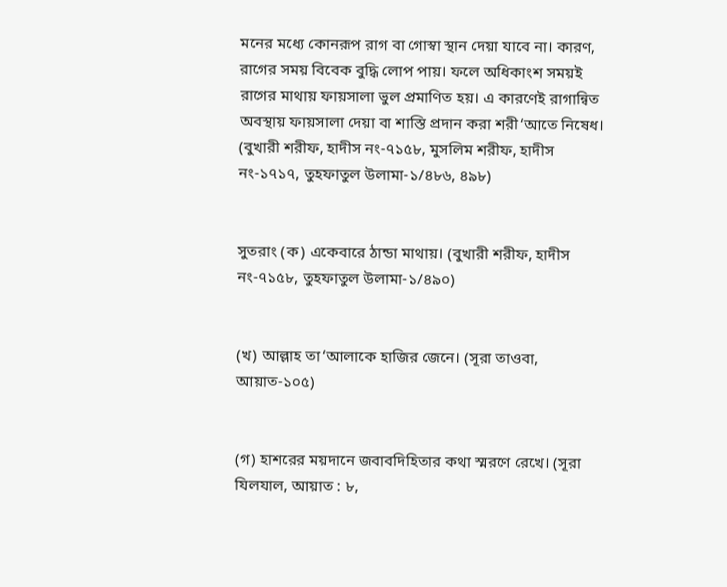মনের মধ্যে কোনরূপ রাগ বা গোস্বা স্থান দেয়া যাবে না। কারণ, রাগের সময় বিবেক বুদ্ধি লোপ পায়। ফলে অধিকাংশ সময়ই রাগের মাথায় ফায়সালা ভুল প্রমাণিত হয়। এ কারণেই রাগান্বিত অবস্থায় ফায়সালা দেয়া বা শাস্তি প্রদান করা শরী‘আতে নিষেধ। (বুখারী শরীফ, হাদীস নং-৭১৫৮, মুসলিম শরীফ, হাদীস নং-১৭১৭, তুহফাতুল উলামা-১/৪৮৬, ৪৯৮)


সুতরাং (ক) একেবারে ঠান্ডা মাথায়। (বুখারী শরীফ, হাদীস নং-৭১৫৮, তুহফাতুল উলামা-১/৪৯০)


(খ) আল্লাহ তা‘আলাকে হাজির জেনে। (সূরা তাওবা, আয়াত-১০৫)


(গ) হাশরের ময়দানে জবাবদিহিতার কথা স্মরণে রেখে। (সূরা যিলযাল, আয়াত : ৮,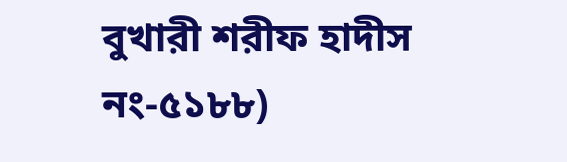বুখারী শরীফ হাদীস নং-৫১৮৮)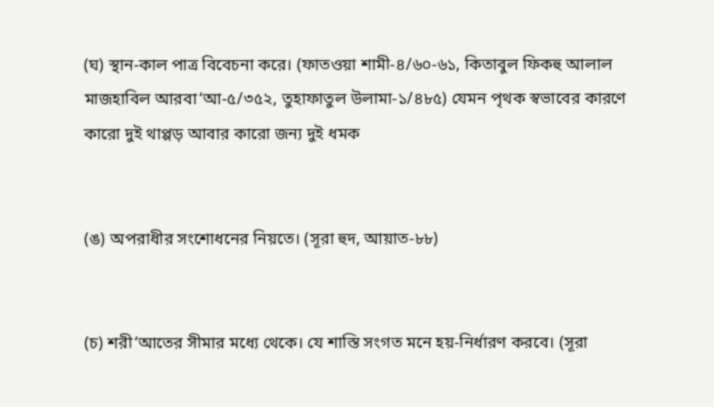(ঘ) স্থান-কাল পাত্র বিবেচনা করে। (ফাতওয়া শামী-৪/৬০-৬১, কিতাবুল ফিকহু আলাল মাজহাবিল আরবা‘আ-৫/৩৫২, তুহাফাতুল উলামা-১/৪৮৫) যেমন পৃথক স্বভাবের কারণে কারো দুই থাপ্পড় আবার কারো জন্য দুই ধমক


(ঙ) অপরাধীর সংশোধনের নিয়তে। (সূরা হুদ, আয়াত-৮৮)


(চ) শরী‘আতের সীমার মধ্যে থেকে। যে শাস্তি সংগত মনে হয়-নির্ধারণ করবে। (সূরা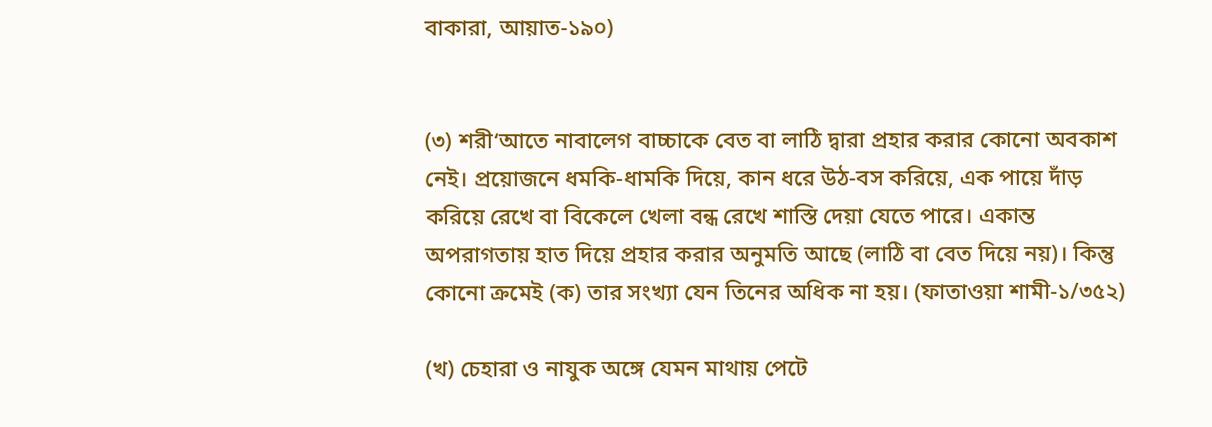বাকারা, আয়াত-১৯০)


(৩) শরী‘আতে নাবালেগ বাচ্চাকে বেত বা লাঠি দ্বারা প্রহার করার কোনো অবকাশ নেই। প্রয়োজনে ধমকি-ধামকি দিয়ে, কান ধরে উঠ-বস করিয়ে, এক পায়ে দাঁড় করিয়ে রেখে বা বিকেলে খেলা বন্ধ রেখে শাস্তি দেয়া যেতে পারে। একান্ত অপরাগতায় হাত দিয়ে প্রহার করার অনুমতি আছে (লাঠি বা বেত দিয়ে নয়)। কিন্তু কোনো ক্রমেই (ক) তার সংখ্যা যেন তিনের অধিক না হয়। (ফাতাওয়া শামী-১/৩৫২)

(খ) চেহারা ও নাযুক অঙ্গে যেমন মাথায় পেটে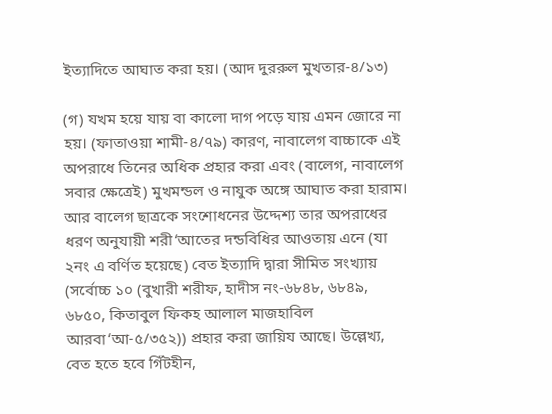ইত্যাদিতে আঘাত করা হয়। (আদ দুররুল মুখতার-৪/১৩)

(গ) যখম হয়ে যায় বা কালো দাগ পড়ে যায় এমন জোরে না হয়। (ফাতাওয়া শামী-৪/৭৯) কারণ, নাবালেগ বাচ্চাকে এই অপরাধে তিনের অধিক প্রহার করা এবং (বালেগ, নাবালেগ সবার ক্ষেত্রেই) মুখমন্ডল ও নাযুক অঙ্গে আঘাত করা হারাম। আর বালেগ ছাত্রকে সংশোধনের উদ্দেশ্য তার অপরাধের ধরণ অনুযায়ী শরী‘আতের দন্ডবিধির আওতায় এনে (যা ২নং এ বর্ণিত হয়েছে) বেত ইত্যাদি দ্বারা সীমিত সংখ্যায় (সর্বোচ্চ ১০ (বুখারী শরীফ, হাদীস নং-৬৮৪৮, ৬৮৪৯, ৬৮৫০, কিতাবুল ফিকহ আলাল মাজহাবিল আরবা‘আ-৫/৩৫২)) প্রহার করা জায়িয আছে। উল্লেখ্য, বেত হতে হবে গিঁটহীন,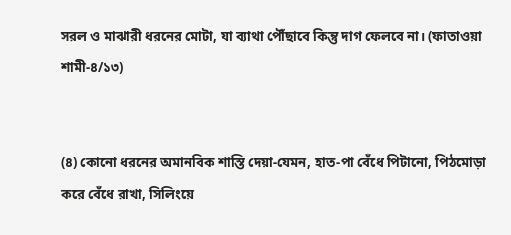সরল ও মাঝারী ধরনের মোটা, যা ব্যাথা পৌঁছাবে কিন্তু দাগ ফেলবে না। (ফাতাওয়া শামী-৪/১৩)


(৪) কোনো ধরনের অমানবিক শাস্তি দেয়া-যেমন, হাত-পা বেঁধে পিটানো, পিঠমোড়া করে বেঁধে রাখা, সিলিংয়ে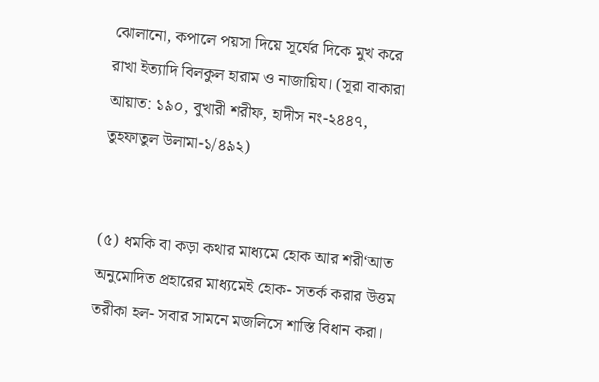ঝোলানো, কপালে পয়সা দিয়ে সূর্যের দিকে মুখ করে রাখা ইত্যাদি বিলকুল হারাম ও নাজায়িয। (সূরা বাকারা আয়াত: ১৯০, বুখারী শরীফ, হাদীস নং-২৪৪৭, তুহফাতুল উলামা-১/৪৯২)


(৫) ধমকি বা কড়া কথার মাধ্যমে হোক আর শরী‘আত অনুমোদিত প্রহারের মাধ্যমেই হোক- সতর্ক করার উত্তম তরীকা হল- সবার সামনে মজলিসে শাস্তি বিধান করা।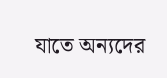যাতে অন্যদের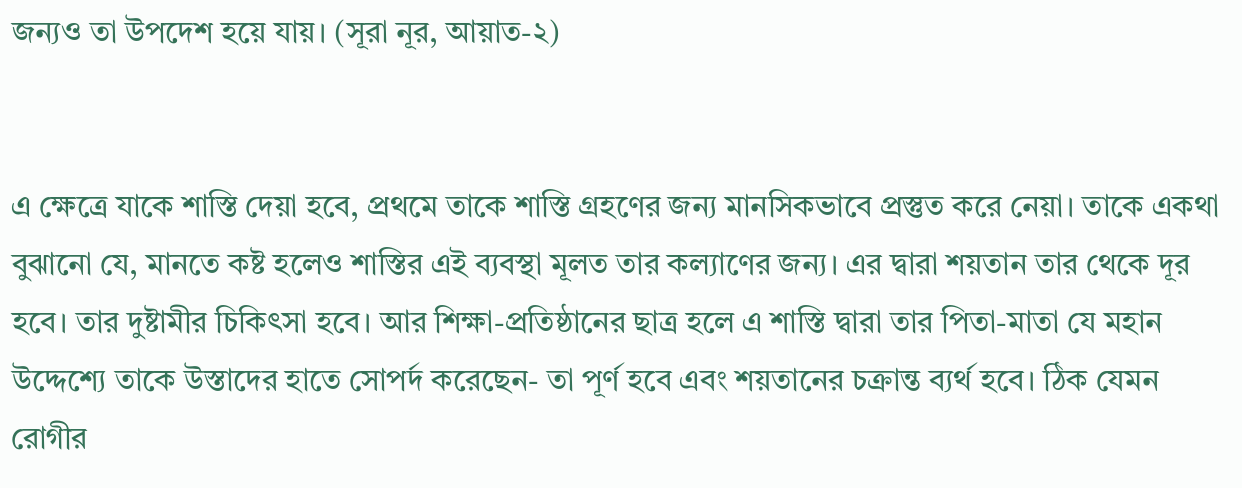জন্যও তা উপদেশ হয়ে যায়। (সূরা নূর, আয়াত-২)


এ ক্ষেত্রে যাকে শাস্তি দেয়া হবে, প্রথমে তাকে শাস্তি গ্রহণের জন্য মানসিকভাবে প্রস্তুত করে নেয়া। তাকে একথা বুঝানো যে, মানতে কষ্ট হলেও শাস্তির এই ব্যবস্থা মূলত তার কল্যাণের জন্য। এর দ্বারা শয়তান তার থেকে দূর হবে। তার দুষ্টামীর চিকিৎসা হবে। আর শিক্ষা-প্রতিষ্ঠানের ছাত্র হলে এ শাস্তি দ্বারা তার পিতা-মাতা যে মহান উদ্দেশ্যে তাকে উস্তাদের হাতে সোপর্দ করেছেন- তা পূর্ণ হবে এবং শয়তানের চক্রান্ত ব্যর্থ হবে। ঠিক যেমন রোগীর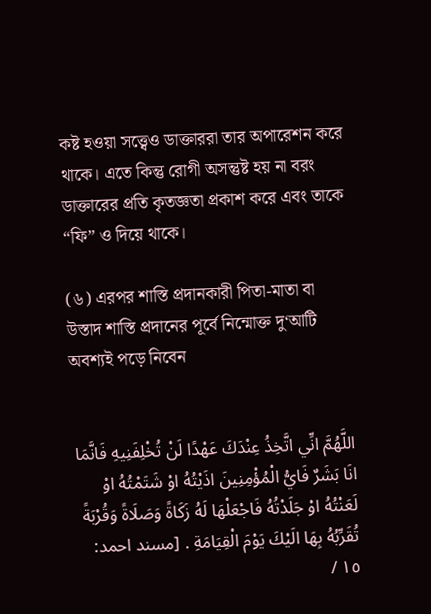কষ্ট হওয়া সত্ত্বেও ডাক্তাররা তার অপারেশন করে থাকে। এতে কিন্তু রোগী অসন্তুষ্ট হয় না বরং ডাক্তারের প্রতি কৃতজ্ঞতা প্রকাশ করে এবং তাকে “ফি” ও দিয়ে থাকে।

(৬) এরপর শাস্তি প্রদানকারী পিতা-মাতা বা উস্তাদ শাস্তি প্রদানের পূর্বে নিন্মোক্ত দু‘আটি অবশ্যই পড়ে নিবেন


اللَّهُمَّ انِّي اتَّخِذُ عِنْدَكَ عَهْدًا لَنْ تُخْلِفَنِيهِ فَانَّمَا انَا بَشَرٌ فَايُّ الْمُؤْمِنِينَ اذَيْتُهُ اوْ شَتَمْتُهُ اوْ لَعَنْتُهُ اوْ جَلَدْتُهُ فَاجْعَلْهَا لَهُ زَكَاةً وَصَلَاةً وَقُرْبَةً تُقَرِّبُهُ بِهَا الَيْكَ يَوْمَ الْقِيَامَةِ . [مسند احمد: ١٥ /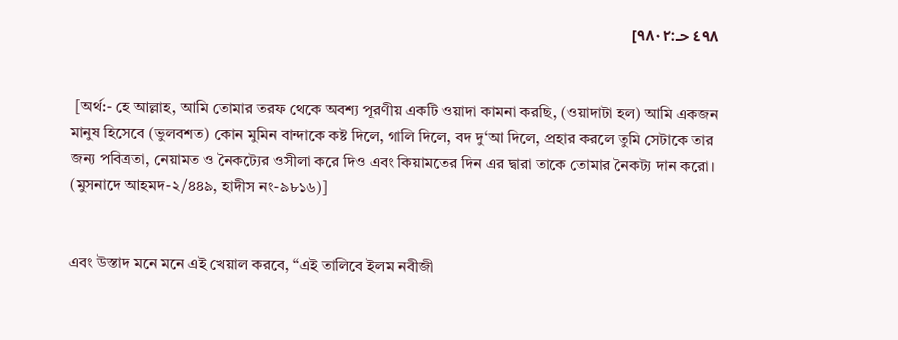٤٩٨ حـ:٩٨٠٢]


 [অর্থ:- হে আল্লাহ, আমি তোমার তরফ থেকে অবশ্য পূরণীয় একটি ওয়াদা কামনা করছি, (ওয়াদাটা হল) আমি একজন মানুষ হিসেবে (ভুলবশত) কোন মুমিন বান্দাকে কষ্ট দিলে, গালি দিলে, বদ দু‘আ দিলে, প্রহার করলে তুমি সেটাকে তার জন্য পবিত্রতা, নেয়ামত ও নৈকট্যের ওসীলা করে দিও এবং কিয়ামতের দিন এর দ্বারা তাকে তোমার নৈকট্য দান করো। (মুসনাদে আহমদ-২/৪৪৯, হাদীস নং-৯৮১৬)]


এবং উস্তাদ মনে মনে এই খেয়াল করবে, “এই তালিবে ইলম নবীজী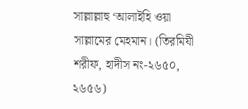সাল্লাল্লাহু ‘আলাইহি ওয়া সাল্লামের মেহমান। (তিরমিযী শরীফ, হাদীস নং-২৬৫০, ২৬৫৬)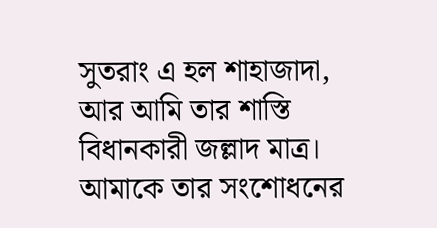সুতরাং এ হল শাহাজাদা, আর আমি তার শাস্তি বিধানকারী জল্লাদ মাত্র। আমাকে তার সংশোধনের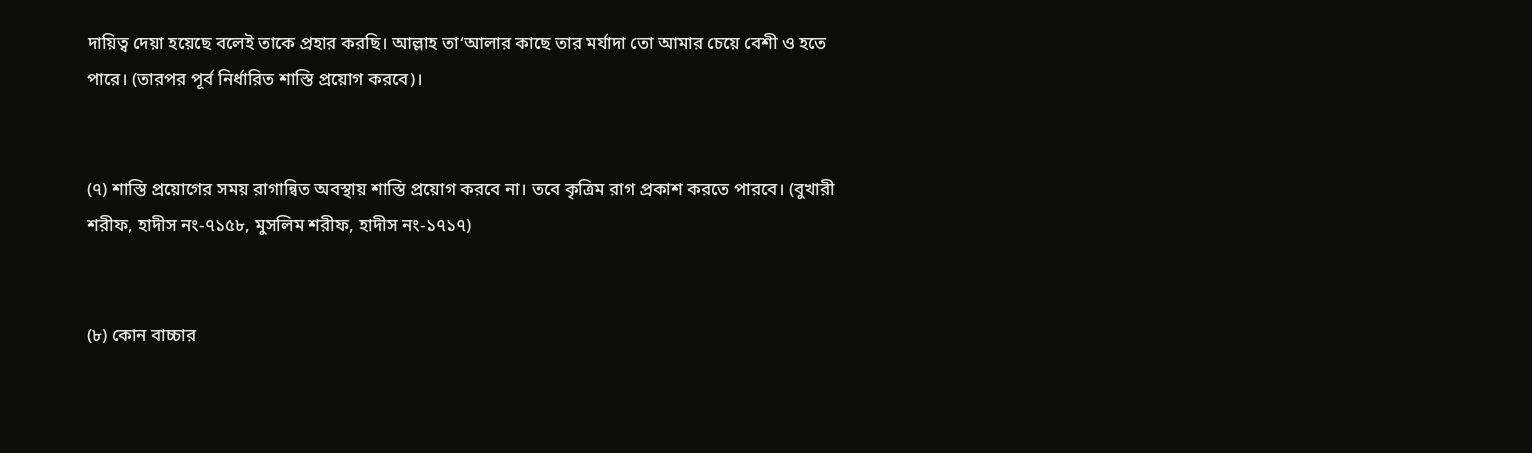দায়িত্ব দেয়া হয়েছে বলেই তাকে প্রহার করছি। আল্লাহ তা‘আলার কাছে তার মর্যাদা তো আমার চেয়ে বেশী ও হতে পারে। (তারপর পূর্ব নির্ধারিত শাস্তি প্রয়োগ করবে)।


(৭) শাস্তি প্রয়োগের সময় রাগান্বিত অবস্থায় শাস্তি প্রয়োগ করবে না। তবে কৃত্রিম রাগ প্রকাশ করতে পারবে। (বুখারী শরীফ, হাদীস নং-৭১৫৮, মুসলিম শরীফ, হাদীস নং-১৭১৭)


(৮) কোন বাচ্চার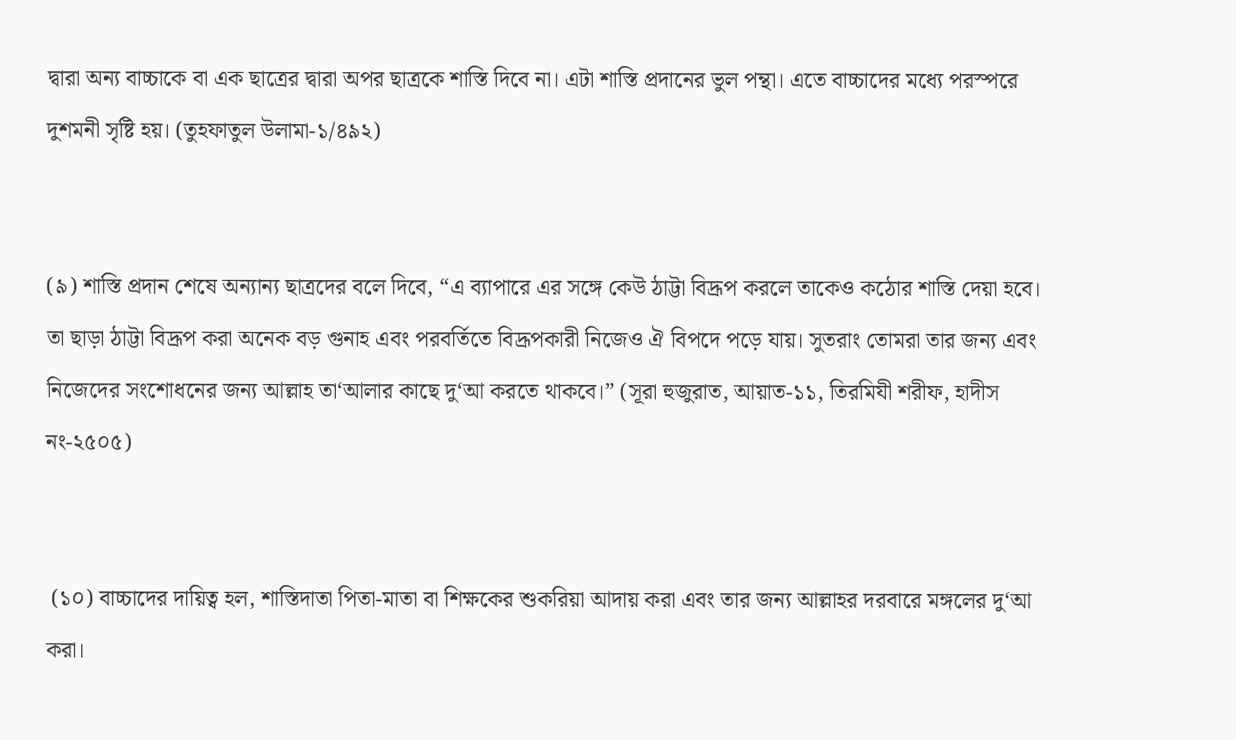দ্বারা অন্য বাচ্চাকে বা এক ছাত্রের দ্বারা অপর ছাত্রকে শাস্তি দিবে না। এটা শাস্তি প্রদানের ভুল পন্থা। এতে বাচ্চাদের মধ্যে পরস্পরে দুশমনী সৃষ্টি হয়। (তুহফাতুল উলামা-১/৪৯২)


(৯) শাস্তি প্রদান শেষে অন্যান্য ছাত্রদের বলে দিবে, “এ ব্যাপারে এর সঙ্গে কেউ ঠাট্টা বিদ্রূপ করলে তাকেও কঠোর শাস্তি দেয়া হবে। তা ছাড়া ঠাট্টা বিদ্রূপ করা অনেক বড় গুনাহ এবং পরবর্তিতে বিদ্রূপকারী নিজেও ঐ বিপদে পড়ে যায়। সুতরাং তোমরা তার জন্য এবং নিজেদের সংশোধনের জন্য আল্লাহ তা‘আলার কাছে দু‘আ করতে থাকবে।” (সূরা হুজুরাত, আয়াত-১১, তিরমিযী শরীফ, হাদীস নং-২৫০৫)


 (১০) বাচ্চাদের দায়িত্ব হল, শাস্তিদাতা পিতা-মাতা বা শিক্ষকের শুকরিয়া আদায় করা এবং তার জন্য আল্লাহর দরবারে মঙ্গলের দু‘আ করা।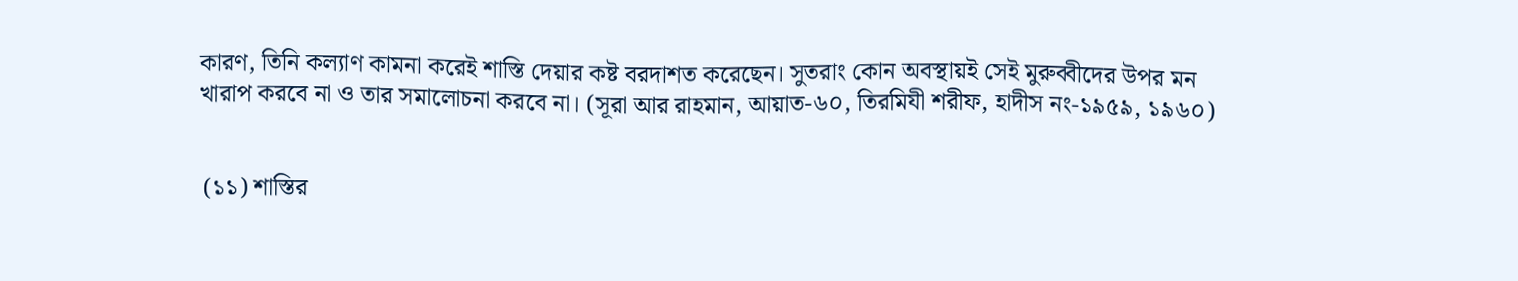কারণ, তিনি কল্যাণ কামনা করেই শাস্তি দেয়ার কষ্ট বরদাশত করেছেন। সুতরাং কোন অবস্থায়ই সেই মুরুব্বীদের উপর মন খারাপ করবে না ও তার সমালোচনা করবে না। (সূরা আর রাহমান, আয়াত-৬০, তিরমিযী শরীফ, হাদীস নং-১৯৫৯, ১৯৬০)


 (১১) শাস্তির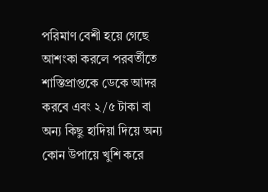পরিমাণ বেশী হয়ে গেছে আশংকা করলে পরবর্তীতে শাস্তিপ্রাপ্তকে ডেকে আদর করবে এবং ২/৫ টাকা বা অন্য কিছু হাদিয়া দিয়ে অন্য কোন উপায়ে খুশি করে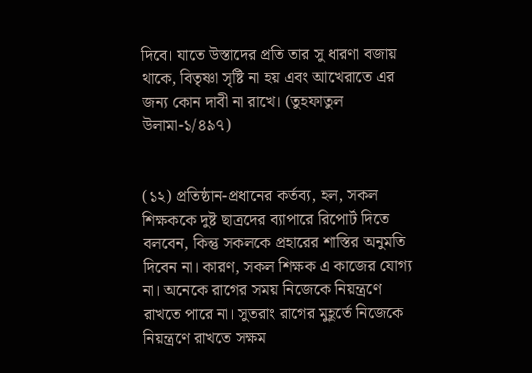দিবে। যাতে উস্তাদের প্রতি তার সু ধারণা বজায় থাকে, বিতৃষ্ণা সৃষ্টি না হয় এবং আখেরাতে এর জন্য কোন দাবী না রাখে। (তুহফাতুল উলামা-১/৪৯৭)


(১২) প্রতিষ্ঠান-প্রধানের কর্তব্য, হল, সকল শিক্ষককে দুষ্ট ছাত্রদের ব্যাপারে রিপোর্ট দিতে বলবেন, কিন্তু সকলকে প্রহারের শাস্তির অনুমতি দিবেন না। কারণ, সকল শিক্ষক এ কাজের যোগ্য না। অনেকে রাগের সময় নিজেকে নিয়ন্ত্রণে রাখতে পারে না। সুতরাং রাগের মুহূর্তে নিজেকে নিয়ন্ত্রণে রাখতে সক্ষম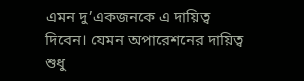এমন দু’একজনকে এ দায়িত্ব দিবেন। যেমন অপারেশনের দায়িত্ব শুধু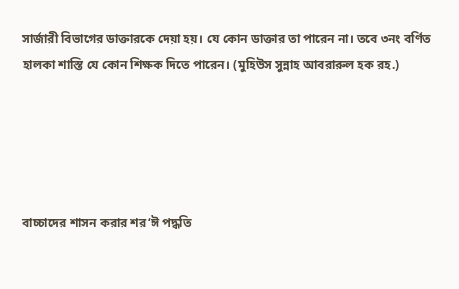সার্জারী বিভাগের ডাক্তারকে দেয়া হয়। যে কোন ডাক্তার তা পারেন না। তবে ৩নং বর্ণিত হালকা শাস্তি যে কোন শিক্ষক দিতে পারেন। (মুহিউস সুন্নাহ আবরারুল হক রহ.)





বাচ্চাদের শাসন করার শর‘ঈ পদ্ধতি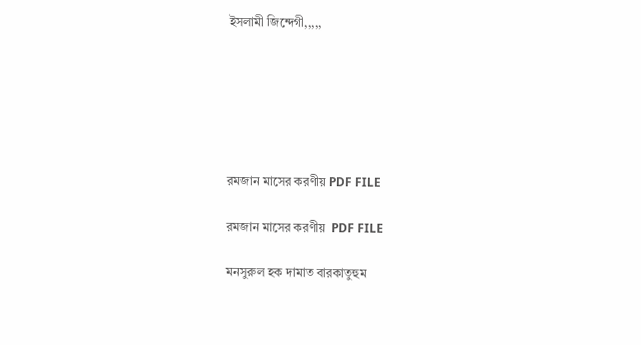ইসলামী জিন্দেগী,,,,,






রমজান মাসের করণীয় PDF FILE

রমজান মাসের করণীয়  PDF FILE

মনসুরুল হক দামাত বারকাতুহুম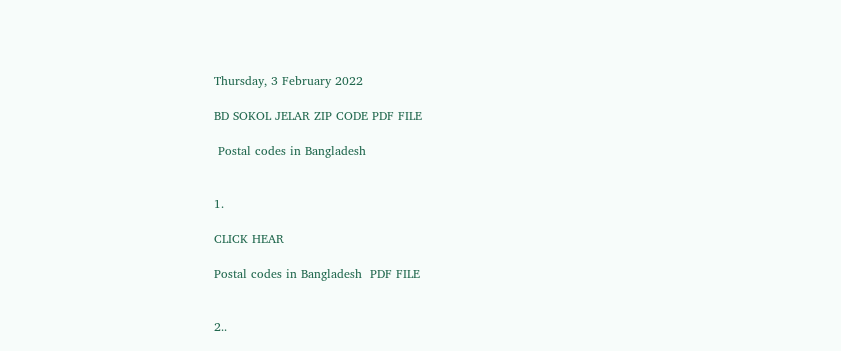Thursday, 3 February 2022

BD SOKOL JELAR ZIP CODE PDF FILE

 Postal codes in Bangladesh


1.

CLICK HEAR

Postal codes in Bangladesh  PDF FILE


2..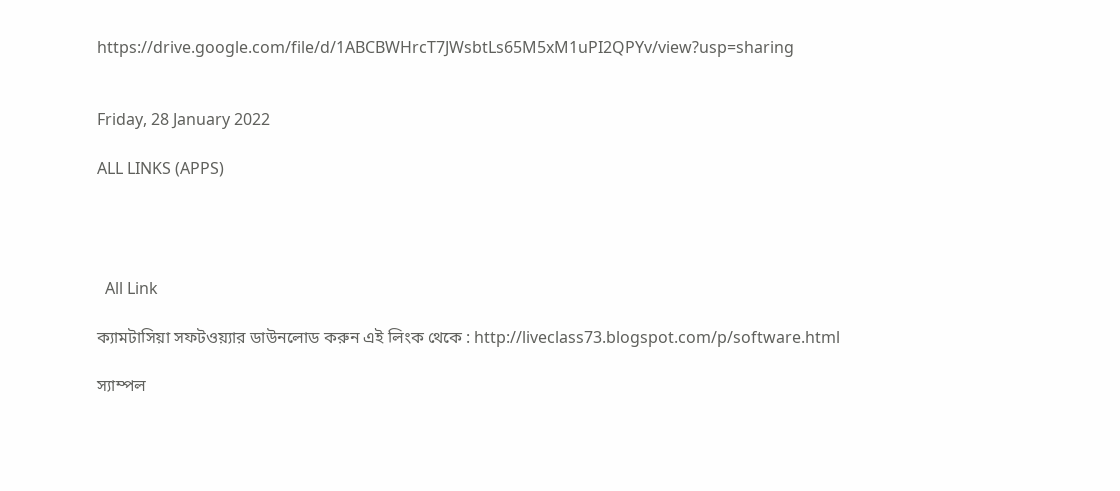https://drive.google.com/file/d/1ABCBWHrcT7JWsbtLs65M5xM1uPI2QPYv/view?usp=sharing


Friday, 28 January 2022

ALL LINKS (APPS)




  All Link

ক্যামটাসিয়া সফটওয়্যার ডাউনলোড করুন এই লিংক থেকে : http://liveclass73.blogspot.com/p/software.html

স্যাম্পল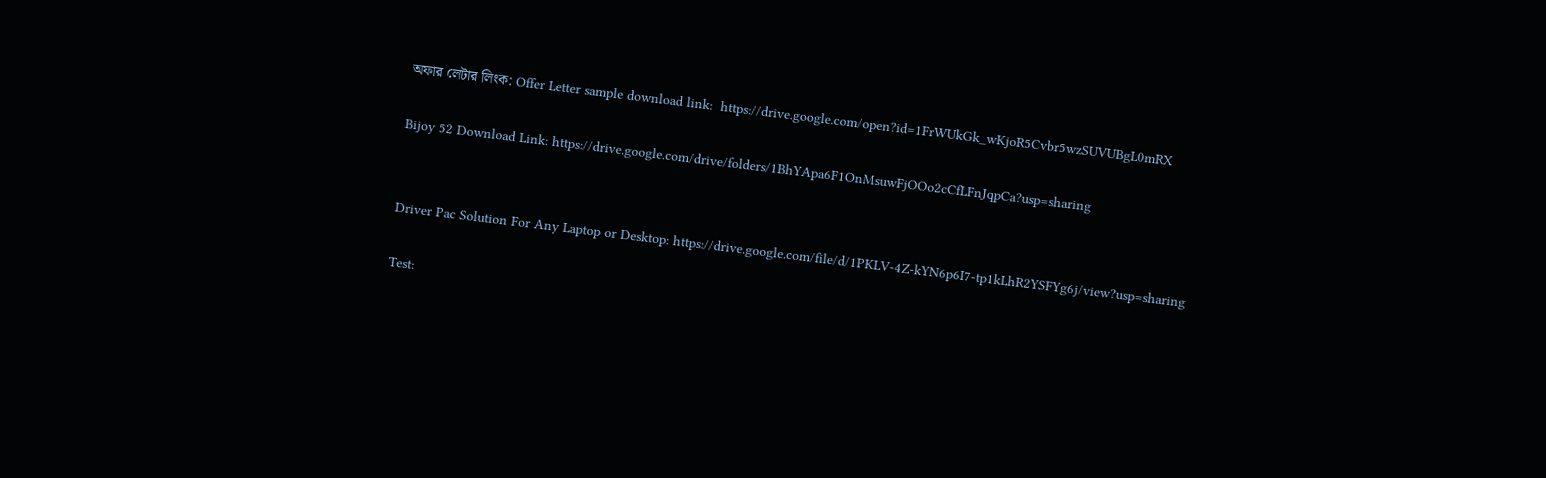অফার লেটার লিংক: Offer Letter sample download link:  https://drive.google.com/open?id=1FrWUkGk_wKjoR5Cvbr5wzSUVUBgL0mRX

Bijoy 52 Download Link: https://drive.google.com/drive/folders/1BhYApa6F1OnMsuwFjOOo2cCfLFnJqpCa?usp=sharing


Driver Pac Solution For Any Laptop or Desktop: https://drive.google.com/file/d/1PKLV-4Z-kYN6p6I7-tp1kLhR2YSFYg6j/view?usp=sharing

Test: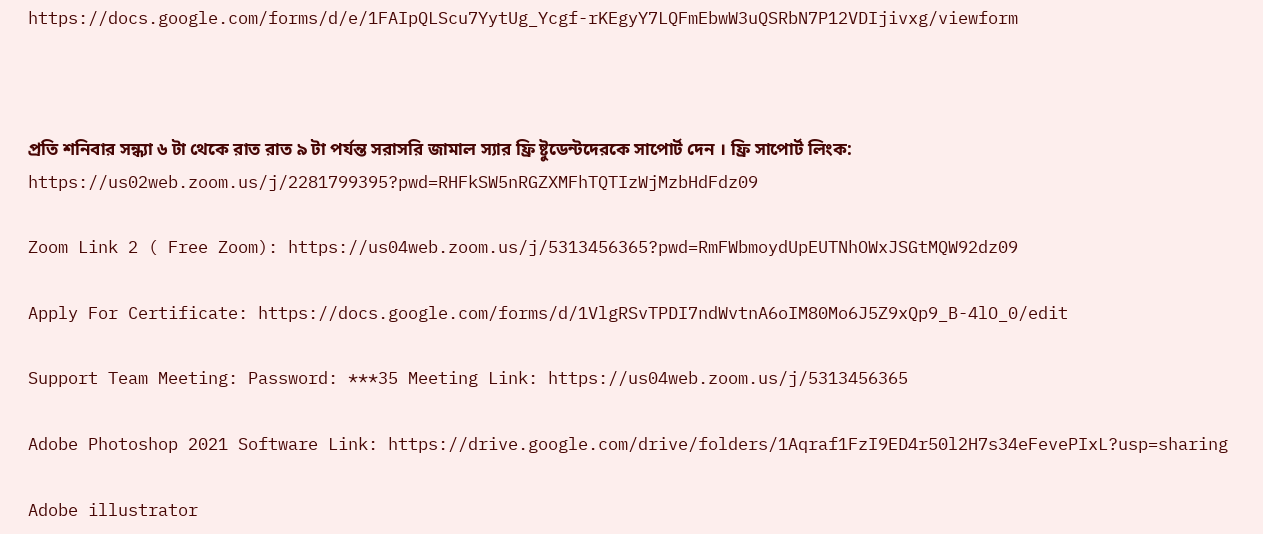https://docs.google.com/forms/d/e/1FAIpQLScu7YytUg_Ycgf-rKEgyY7LQFmEbwW3uQSRbN7P12VDIjivxg/viewform



প্রতি শনিবার সন্ধ্যা ৬ টা থেকে রাত রাত ৯ টা পর্যন্ত সরাসরি জামাল স্যার ফ্রি ষ্টুডেন্টদেরকে সাপোর্ট দেন । ফ্রি সাপোর্ট লিংক:  https://us02web.zoom.us/j/2281799395?pwd=RHFkSW5nRGZXMFhTQTIzWjMzbHdFdz09

Zoom Link 2 ( Free Zoom): https://us04web.zoom.us/j/5313456365?pwd=RmFWbmoydUpEUTNhOWxJSGtMQW92dz09

Apply For Certificate: https://docs.google.com/forms/d/1VlgRSvTPDI7ndWvtnA6oIM80Mo6J5Z9xQp9_B-4lO_0/edit

Support Team Meeting: Password: ***35 Meeting Link: https://us04web.zoom.us/j/5313456365

Adobe Photoshop 2021 Software Link: https://drive.google.com/drive/folders/1Aqraf1FzI9ED4r50l2H7s34eFevePIxL?usp=sharing

Adobe illustrator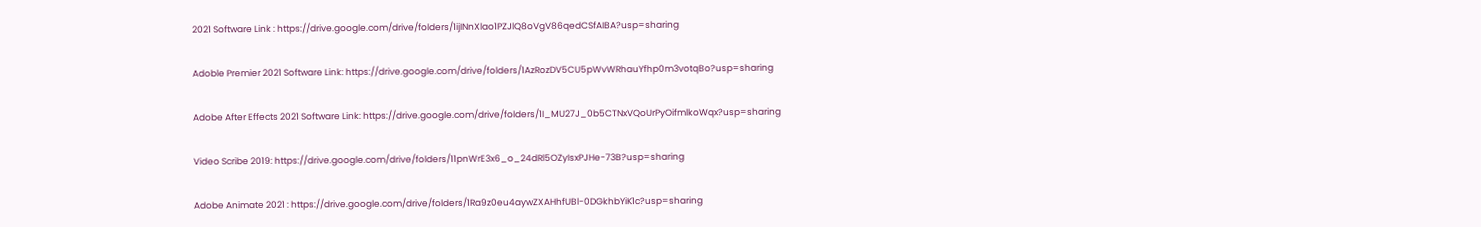2021 Software Link : https://drive.google.com/drive/folders/1ijINnXlao1PZJlQ8oVgV86qedCSfAIBA?usp=sharing

Adoble Premier 2021 Software Link: https://drive.google.com/drive/folders/1AzRozDV5CU5pWvWRhauYfhp0m3votqBo?usp=sharing

Adobe After Effects 2021 Software Link: https://drive.google.com/drive/folders/1I_MU27J_0b5CTNxVQoUrPyOifmlkoWqx?usp=sharing

Video Scribe 2019: https://drive.google.com/drive/folders/11pnWrE3x6_o_24dRl5OZyIsxPJHe-73B?usp=sharing

Adobe Animate 2021 : https://drive.google.com/drive/folders/1Ra9z0eu4aywZXAHhfUBl-0DGkhbYiK1c?usp=sharing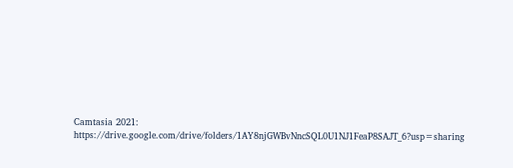Camtasia 2021: https://drive.google.com/drive/folders/1AY8njGWBvNncSQL0U1NJ1FeaP8SAJT_6?usp=sharing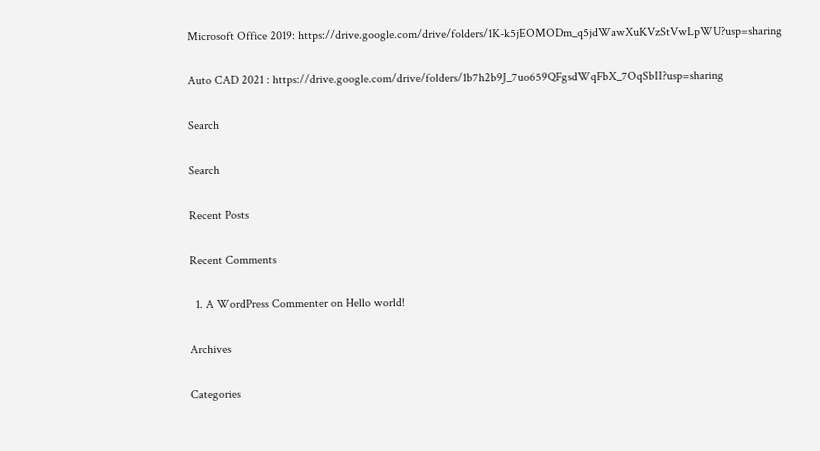Microsoft Office 2019: https://drive.google.com/drive/folders/1K-k5jEOMODm_q5jdWawXuKVzStVwLpWU?usp=sharing

Auto CAD 2021 : https://drive.google.com/drive/folders/1b7h2b9J_7uo659QFgsdWqFbX_7OqSbII?usp=sharing

Search

Search

Recent Posts

Recent Comments

  1. A WordPress Commenter on Hello world!

Archives

Categories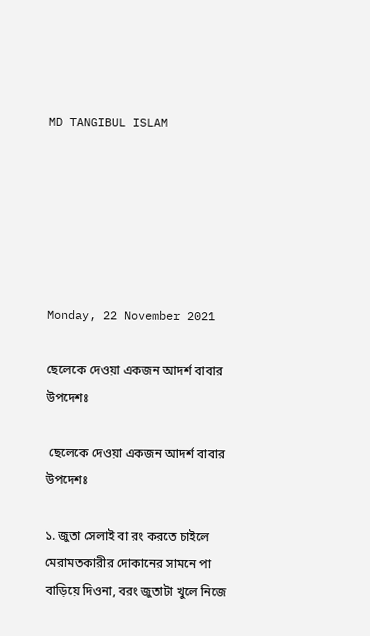MD TANGIBUL ISLAM






Monday, 22 November 2021

ছেলেকে দেওয়া একজন আদর্শ বাবার উপদেশঃ

 ছেলেকে দেওয়া একজন আদর্শ বাবার উপদেশঃ

১. জুতা সেলাই বা রং করতে চাইলে মেরামতকারীর দোকানের সামনে পা বাড়িয়ে দিওনা, বরং জুতাটা খুলে নিজে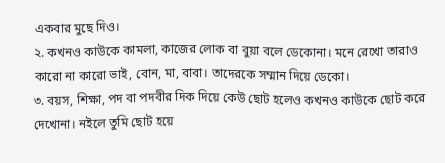একবার মুছে দিও।
২. কখনও কাউকে কামলা, কাজের লোক বা বুয়া বলে ডেকোনা। মনে রেখো তারাও কারো না কারো ভাই, বোন, মা, বাবা। তাদেরকে সম্মান দিয়ে ডেকো।
৩. বয়স, শিক্ষা, পদ বা পদবীর দিক দিয়ে কেউ ছোট হলেও কখনও কাউকে ছোট করে দেখোনা। নইলে তুমি ছোট হয়ে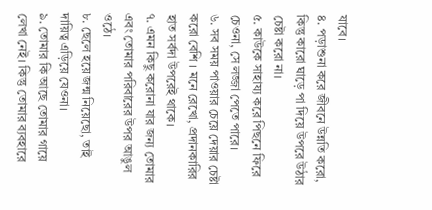যাবে।
৪. পড়াশুনা করে জীবনে উন্নতি করো, কিন্তু কারো ঘাড়ে পা দিয়ে উপরে উঠার চেষ্টা করো না।
৫. কাউকে সাহায্য করে পিছনে ফিরে চেওনা, সে লজ্জা পেতে পারে।
৬. সব সময় পাওয়ার চেয়ে দেয়ার চেষ্টা করো বেশি । মনে রেখো, প্রদানকারির হাত সর্বদা উপরেই থাকে।
৭. এমন কিছু করোনা যার জন্য তোমার এবং তোমার পরিবারের উপর আঙুল ওঠে।
৮. ছেলে হয়ে জন্ম নিয়েছো, তাই দায়িত্ব এড়িয়ে যেওনা।
৯. তোমার কি আছে তোমার গায়ে লেখা নেই। কিন্তু তোমার ব্যবহারে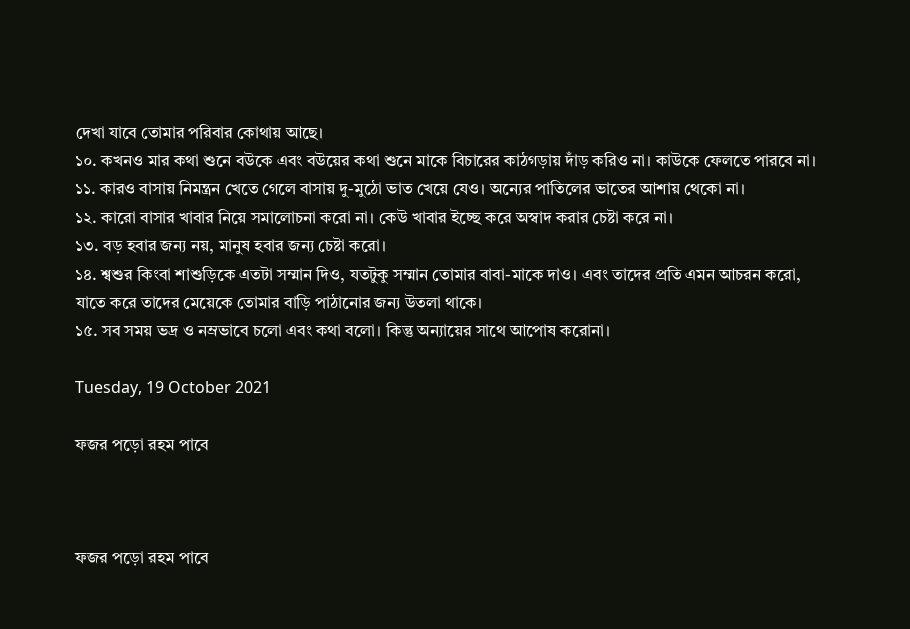দেখা যাবে তোমার পরিবার কোথায় আছে।
১০. কখনও মার কথা শুনে বউকে এবং বউয়ের কথা শুনে মাকে বিচারের কাঠগড়ায় দাঁড় করিও না। কাউকে ফেলতে পারবে না।
১১. কারও বাসায় নিমন্ত্রন খেতে গেলে বাসায় দু-মুঠো ভাত খেয়ে যেও। অন্যের পাতিলের ভাতের আশায় থেকো না।
১২. কারো বাসার খাবার নিয়ে সমালোচনা করো না। কেউ খাবার ইচ্ছে করে অস্বাদ করার চেষ্টা করে না।
১৩. বড় হবার জন্য নয়, মানুষ হবার জন্য চেষ্টা করো।
১৪. শ্বশুর কিংবা শাশুড়িকে এতটা সম্মান দিও, যতটুকু সম্মান তোমার বাবা-মাকে দাও। এবং তাদের প্রতি এমন আচরন করো, যাতে করে তাদের মেয়েকে তোমার বাড়ি পাঠানোর জন্য উতলা থাকে।
১৫. সব সময় ভদ্র ও নম্রভাবে চলো এবং কথা বলো। কিন্তু অন্যায়ের সাথে আপোষ করোনা।

Tuesday, 19 October 2021

ফজর পড়ো রহম পাবে



ফজর পড়ো রহম পাবে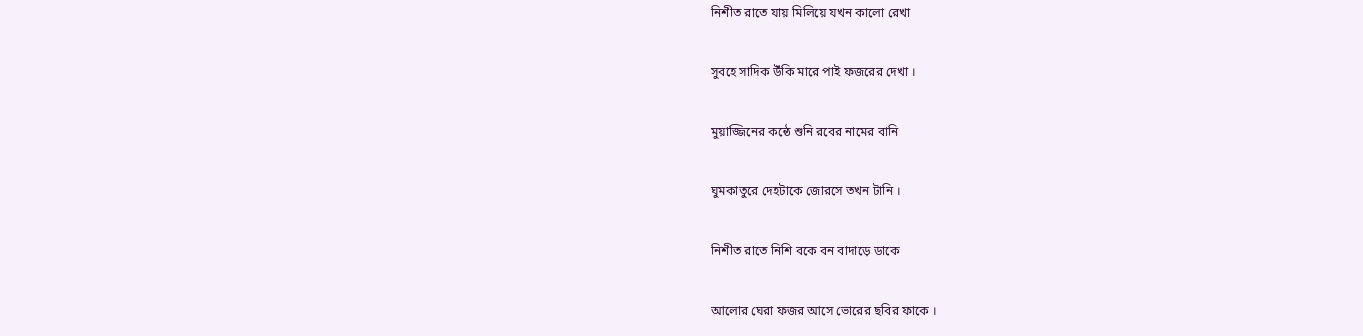নিশীত রাতে যায় মিলিয়ে যখন কালো রেখা

সুবহে সাদিক উঁকি মারে পাই ফজরের দেখা ।

মুয়াজ্জিনের কন্ঠে শুনি রবের নামের বানি

ঘুমকাতুরে দেহটাকে জোরসে তখন টানি ।

নিশীত রাতে নিশি বকে বন বাদাড়ে ডাকে

আলোর ঘেরা ফজর আসে ভোরের ছবির ফাকে ।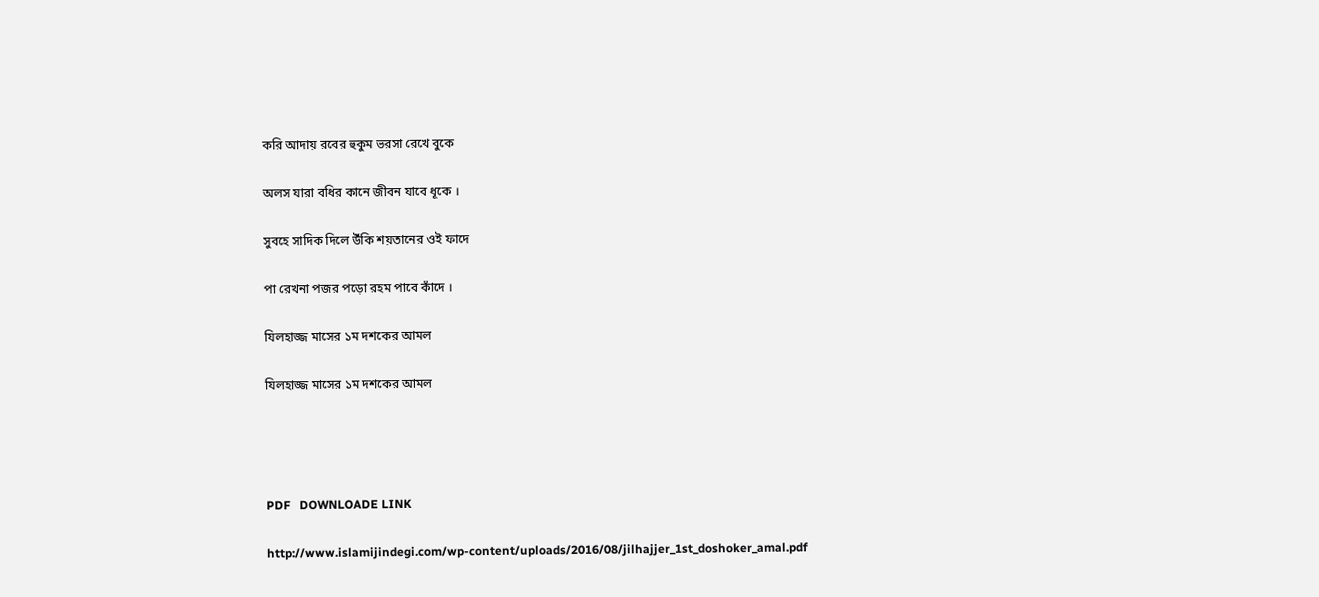করি আদায় রবের হুকুম ভরসা রেখে বুকে

অলস যারা বধির কানে জীবন যাবে ধূকে ।

সুবহে সাদিক দিলে উঁকি শয়তানের ওই ফাদে

পা রেখনা পজর পড়ো রহম পাবে কাঁদে ।

যিলহাজ্জ মাসের ১ম দশকের আমল

যিলহাজ্জ মাসের ১ম দশকের আমল




PDF   DOWNLOADE LINK

http://www.islamijindegi.com/wp-content/uploads/2016/08/jilhajjer_1st_doshoker_amal.pdf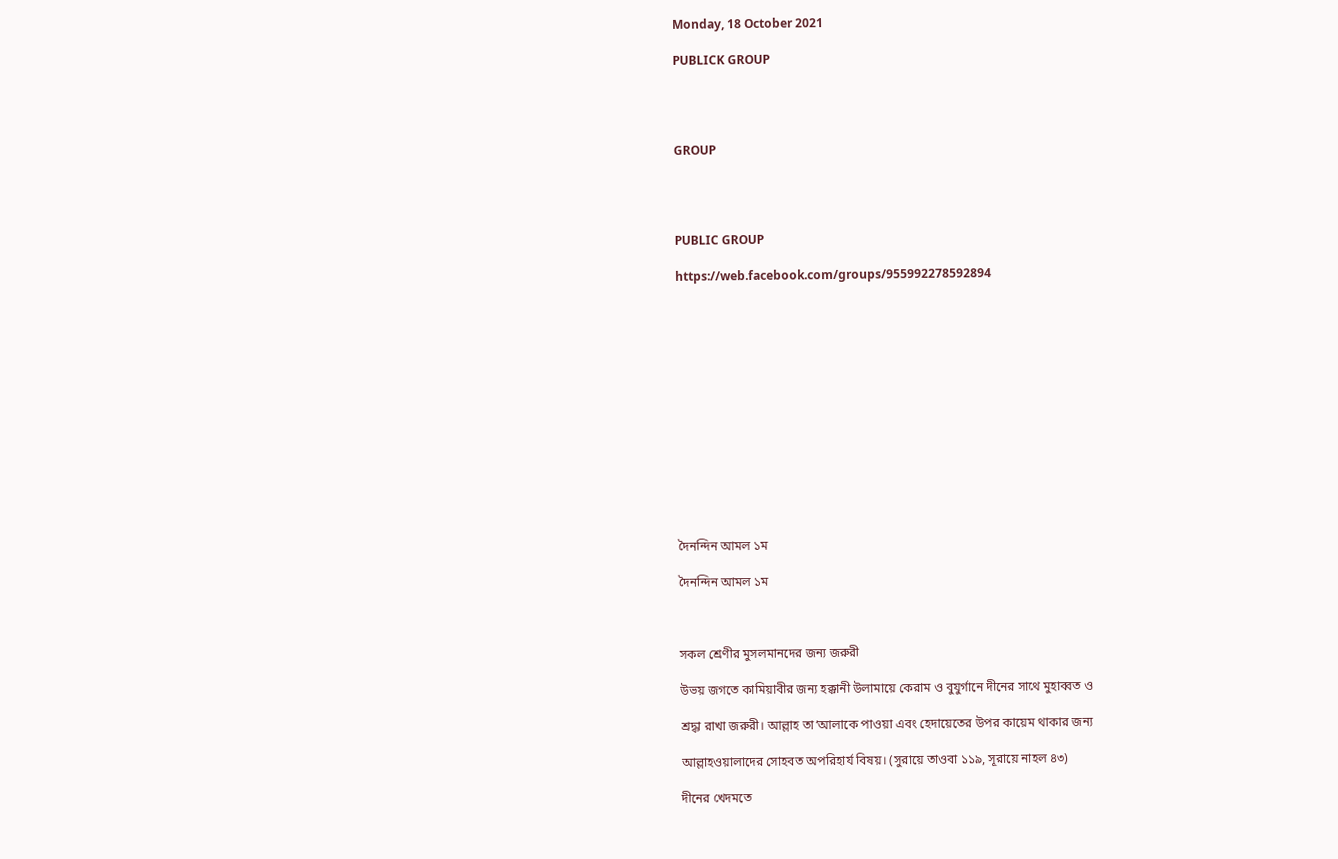Monday, 18 October 2021

PUBLICK GROUP




GROUP




PUBLIC GROUP

https://web.facebook.com/groups/955992278592894














দৈনন্দিন আমল ১ম

দৈনন্দিন আমল ১ম



সকল শ্রেণীর মুসলমানদের জন্য জরুরী

উভয় জগতে কামিয়াবীর জন্য হক্কানী উলামায়ে কেরাম ও বুযুর্গানে দীনের সাথে মুহাব্বত ও

শ্রদ্ধা রাখা জরুরী। আল্লাহ তা‘আলাকে পাওয়া এবং হেদায়েতের উপর কায়েম থাকার জন্য

আল্লাহওয়ালাদের সোহবত অপরিহার্য বিষয়। (সুরায়ে তাওবা ১১৯, সূরায়ে নাহল ৪৩)

দীনের খেদমতে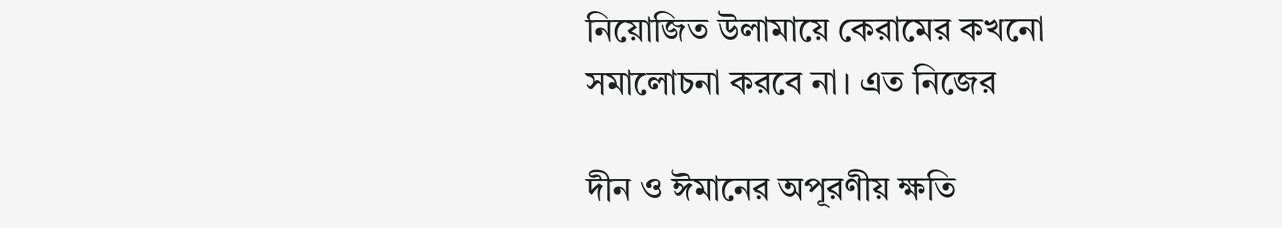নিয়োজিত উলামায়ে কেরামের কখনো সমালোচনা করবে না। এত নিজের

দীন ও ঈমানের অপূরণীয় ক্ষতি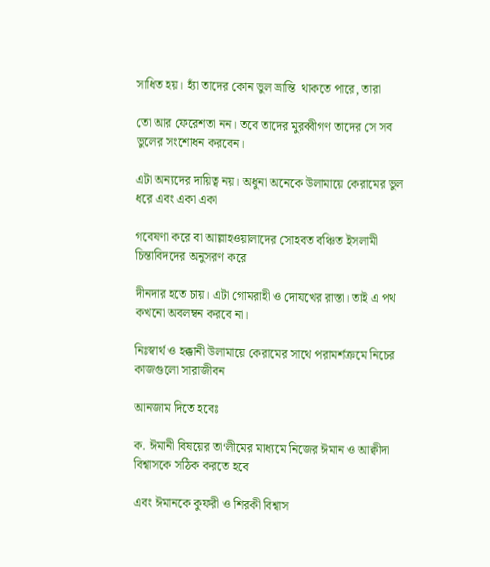সাধিত হয়। হ্যাঁ তাদের কোন ভুল ভ্রান্তি  থাকতে পারে, তারা

তো আর ফেরেশতা নন। তবে তাদের মুরব্বীগণ তাদের সে সব ভুলের সংশোধন করবেন।

এটা অন্যদের দায়িত্ব নয়। অধুনা অনেকে উলামায়ে কেরামের ভুল ধরে এবং একা একা

গবেষণা করে বা আল্লাহওয়ালাদের সোহবত বঞ্চিত ইসলামী চিন্তাবিদদের অনুসরণ করে

দীনদার হতে চায়। এটা গোমরাহী ও দোযখের রাস্তা। তাই এ পথ কখনো অবলম্বন করবে না।

নিঃস্বার্থ ও হক্কানী উলামায়ে কেরামের সাথে পরামর্শক্রমে নিচের কাজগুলো সারাজীবন

আনজাম দিতে হবেঃ

ক. ঈমানী বিষয়ের তা‘লীমের মাধ্যমে নিজের ঈমান ও আক্বীদা বিশ্বাসকে সঠিক করতে হবে

এবং ঈমানকে কুফরী ও শিরকী বিশ্বাস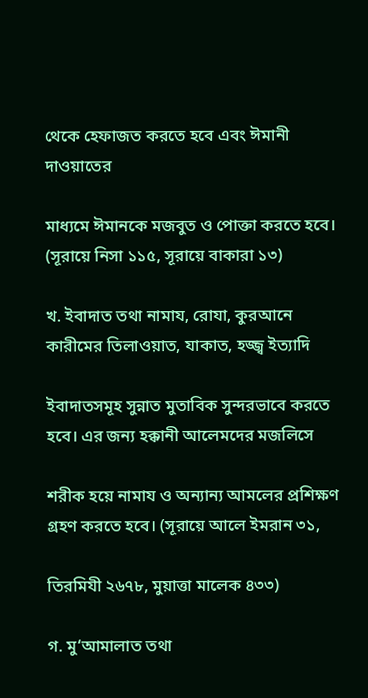থেকে হেফাজত করতে হবে এবং ঈমানী দাওয়াতের

মাধ্যমে ঈমানকে মজবুত ও পোক্তা করতে হবে। (সূরায়ে নিসা ১১৫, সূরায়ে বাকারা ১৩)

খ. ইবাদাত তথা নামায, রোযা, কুরআনে কারীমের তিলাওয়াত, যাকাত, হজ্জ্ব ইত্যাদি

ইবাদাতসমূহ সুন্নাত মুতাবিক সুন্দরভাবে করতে হবে। এর জন্য হক্কানী আলেমদের মজলিসে

শরীক হয়ে নামায ও অন্যান্য আমলের প্রশিক্ষণ গ্রহণ করতে হবে। (সূরায়ে আলে ইমরান ৩১,

তিরমিযী ২৬৭৮, মুয়াত্তা মালেক ৪৩৩)

গ. মু‘আমালাত তথা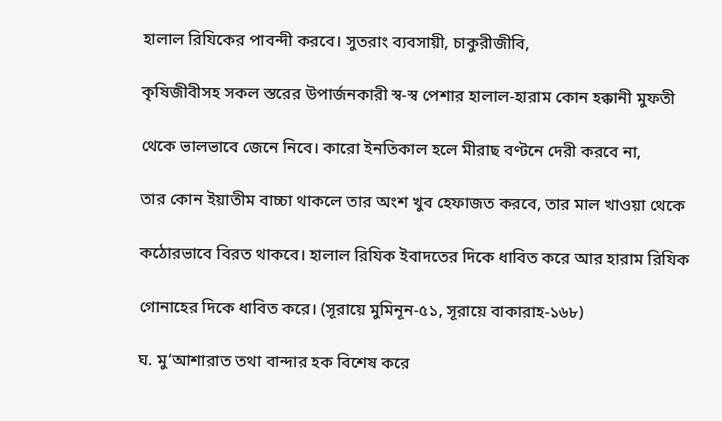হালাল রিযিকের পাবন্দী করবে। সুতরাং ব্যবসায়ী, চাকুরীজীবি,

কৃষিজীবীসহ সকল স্তরের উপার্জনকারী স্ব-স্ব পেশার হালাল-হারাম কোন হক্কানী মুফতী

থেকে ভালভাবে জেনে নিবে। কারো ইনতিকাল হলে মীরাছ বণ্টনে দেরী করবে না,

তার কোন ইয়াতীম বাচ্চা থাকলে তার অংশ খুব হেফাজত করবে, তার মাল খাওয়া থেকে

কঠোরভাবে বিরত থাকবে। হালাল রিযিক ইবাদতের দিকে ধাবিত করে আর হারাম রিযিক

গোনাহের দিকে ধাবিত করে। (সূরায়ে মুমিনূন-৫১, সূরায়ে বাকারাহ-১৬৮)

ঘ. মু‘আশারাত তথা বান্দার হক বিশেষ করে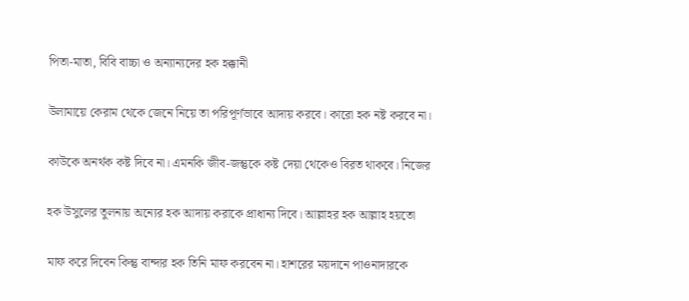পিতা-মাতা, বিবি বাচ্চা ও অন্যান্যদের হক হক্কানী

উলামায়ে কেরাম থেকে জেনে নিয়ে তা পরিপূর্ণভাবে আদায় করবে। কারো হক নষ্ট করবে না।

কাউকে অনর্থক কষ্ট দিবে না। এমনকি জীব-জন্তুকে কষ্ট দেয়া থেকেও বিরত থাকবে। নিজের

হক উসুলের তুলনায় অন্যের হক আদায় করাকে প্রাধান্য দিবে। আল্লাহর হক আল্লাহ হয়তো

মাফ করে দিবেন কিন্তু বান্দার হক তিনি মাফ করবেন না। হাশরের ময়দানে পাওনাদারকে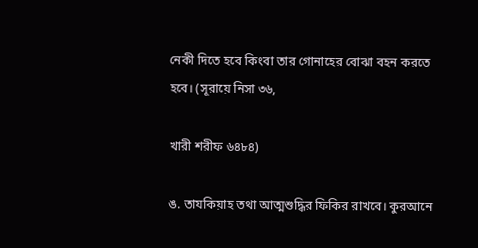নেকী দিতে হবে কিংবা তার গোনাহের বোঝা বহন করতে হবে। (সূরায়ে নিসা ৩৬,

খারী শরীফ ৬৪৮৪)

ঙ. তাযকিয়াহ তথা আত্মশুদ্ধির ফিকির রাখবে। কুরআনে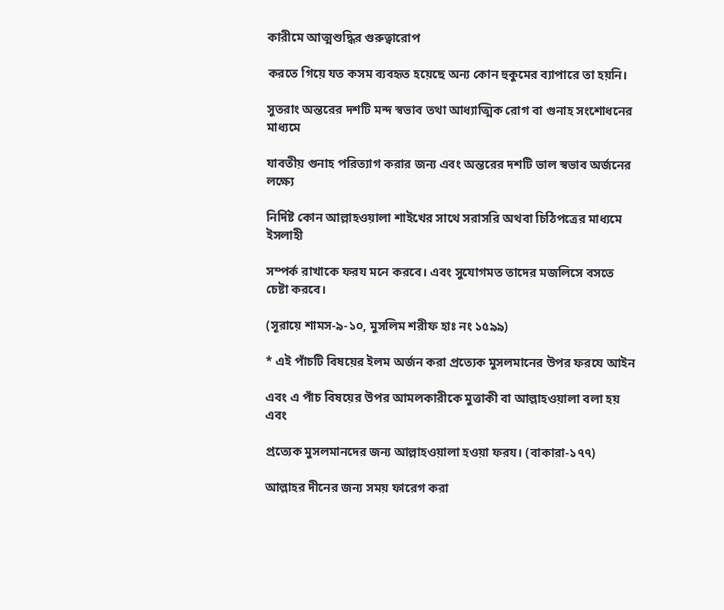কারীমে আত্মশুদ্ধির গুরুত্বারোপ

করতে গিয়ে যত কসম ব্যবহৃত হয়েছে অন্য কোন হুকুমের ব্যাপারে তা হয়নি।

সুতরাং অন্তরের দশটি মন্দ স্বভাব তথা আধ্যাত্মিক রোগ বা গুনাহ সংশোধনের মাধ্যমে

যাবতীয় গুনাহ পরিত্যাগ করার জন্য এবং অন্তরের দশটি ভাল স্বভাব অর্জনের লক্ষ্যে

নির্দিষ্ট কোন আল্লাহওয়ালা শাইখের সাথে সরাসরি অথবা চিঠিপত্রের মাধ্যমে ইসলাহী

সম্পর্ক রাখাকে ফরয মনে করবে। এবং সুযোগমত তাদের মজলিসে বসতে চেষ্টা করবে।

(সূরায়ে শামস-৯-১০, মুসলিম শরীফ হাঃ নং ১৫৯৯)

* এই পাঁচটি বিষয়ের ইলম অর্জন করা প্রত্যেক মুসলমানের উপর ফরযে আইন

এবং এ পাঁচ বিষয়ের উপর আমলকারীকে মুত্তাকী বা আল্লাহওয়ালা বলা হয় এবং

প্রত্যেক মুসলমানদের জন্য আল্লাহওয়ালা হওয়া ফরয। (বাকারা-১৭৭)

আল্লাহর দীনের জন্য সময় ফারেগ করা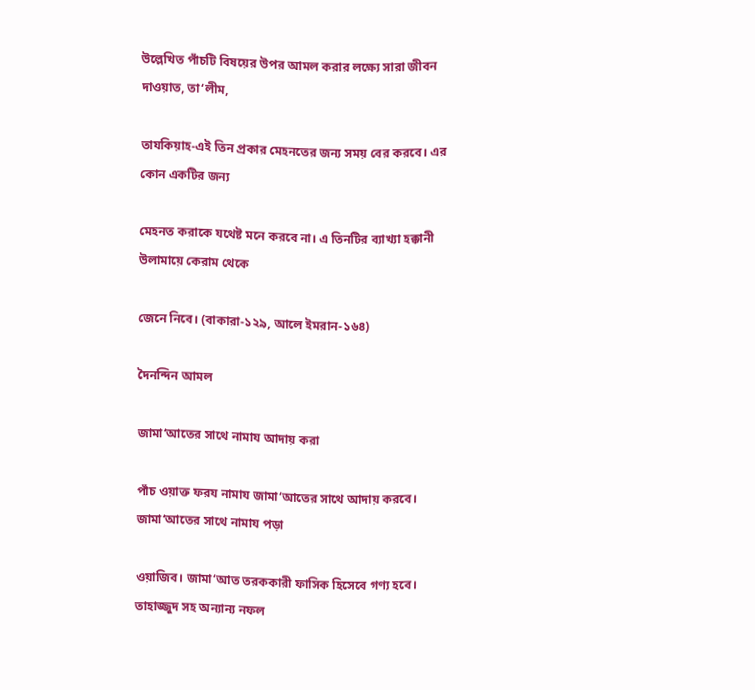উল্লেখিত পাঁচটি বিষয়ের উপর আমল করার লক্ষ্যে সারা জীবন দাওয়াত, তা‘লীম,

তাযকিয়াহ-এই তিন প্রকার মেহনতের জন্য সময় বের করবে। এর কোন একটির জন্য

মেহনত করাকে যথেষ্ট মনে করবে না। এ তিনটির ব্যাখ্যা হক্কানী উলামায়ে কেরাম থেকে

জেনে নিবে। (বাকারা-১২৯, আলে ইমরান-১৬৪)

দৈনন্দিন আমল

জামা‘আতের সাথে নামায আদায় করা

পাঁচ ওয়াক্ত ফরয নামায জামা‘আতের সাথে আদায় করবে। জামা‘আতের সাথে নামায পড়া

ওয়াজিব। জামা‘আত তরককারী ফাসিক হিসেবে গণ্য হবে। তাহাজ্জুদ সহ অন্যান্য নফল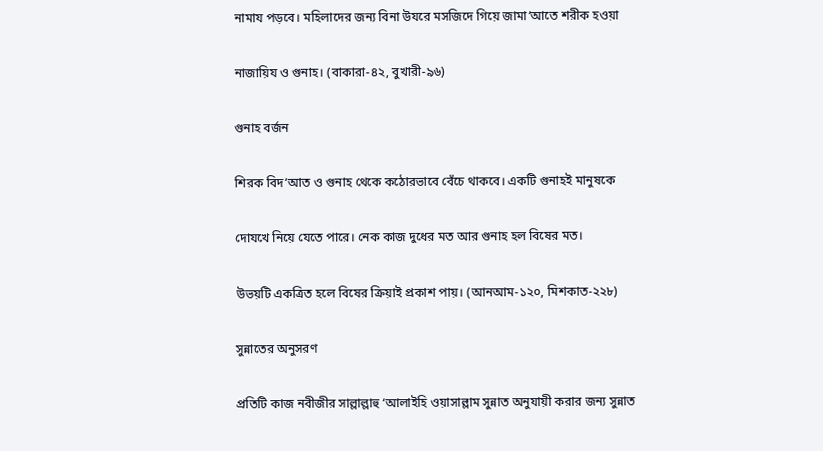নামায পড়বে। মহিলাদের জন্য বিনা উযরে মসজিদে গিয়ে জামা‘আতে শরীক হওয়া

নাজায়িয ও গুনাহ। (বাকারা-৪২, বুখারী-৯৬)

গুনাহ বর্জন

শিরক বিদ‘আত ও গুনাহ থেকে কঠোরভাবে বেঁচে থাকবে। একটি গুনাহই মানুষকে

দোযখে নিয়ে যেতে পারে। নেক কাজ দুধের মত আর গুনাহ হল বিষের মত।

উভয়টি একত্রিত হলে বিষের ক্রিয়াই প্রকাশ পায়। (আনআম-১২০, মিশকাত-২২৮)

সুন্নাতের অনুসরণ

প্রতিটি কাজ নবীজীর সাল্লাল্লাহু ‘আলাইহি ওয়াসাল্লাম সুন্নাত অনুযায়ী করার জন্য সুন্নাত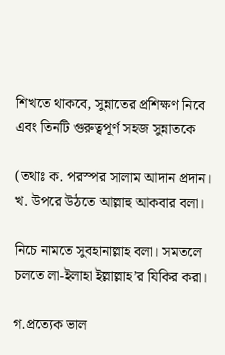শিখতে থাকবে, সুন্নাতের প্রশিক্ষণ নিবে এবং তিনটি গুরুত্বপূর্ণ সহজ সুন্নাতকে

(তথাঃ ক. পরস্পর সালাম আদান প্রদান। খ. উপরে উঠতে আল্লাহু আকবার বলা।

নিচে নামতে সুবহানাল্লাহ বলা। সমতলে চলতে লা-ইলাহা ইল্লাল্লাহ’র যিকির করা।

গ.প্রত্যেক ভাল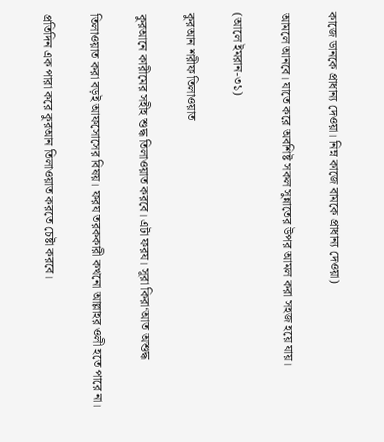কাজে ডানকে প্রাধান্য দেওয়া। নিম্ন কাজে বামকে প্রাধান্য দেওয়া)

আমলে আনবে। যাতে করে অবশিষ্ট সকল সুন্নাতের উপর আমল করা সহজ হয়ে যায়।

(আলে ইমরান-৩১)

কুরআন শরীফ তিলাওয়াত

কুরআনে কারীমের সহীহ শুদ্ধ তিলাওয়াত করবে। এটা ফরয। সূরা কিরা‘আত অশুদ্ধ

তিলাওয়াত করা বড়ই আফসোসের বিষয়। ফরয তরককারী কখনো আল্লাহর ওলী হতে পারে না।

প্রতিদিন এক পারা করে কুরআন তিলাওয়াত করতে চেষ্টা করবে।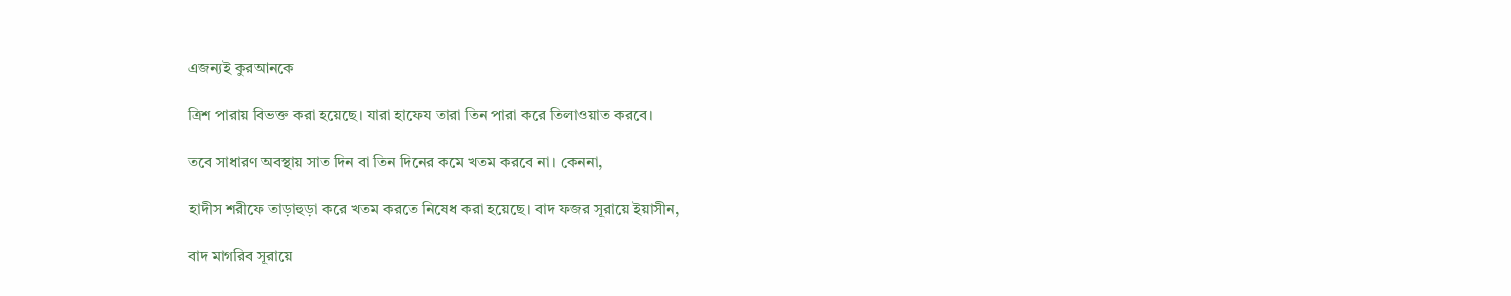এজন্যই কুরআনকে

ত্রিশ পারায় বিভক্ত করা হয়েছে। যারা হাফেয তারা তিন পারা করে তিলাওয়াত করবে।

তবে সাধারণ অবস্থায় সাত দিন বা তিন দিনের কমে খতম করবে না। কেননা,

হাদীস শরীফে তাড়াহুড়া করে খতম করতে নিষেধ করা হয়েছে। বাদ ফজর সূরায়ে ইয়াসীন,

বাদ মাগরিব সূরায়ে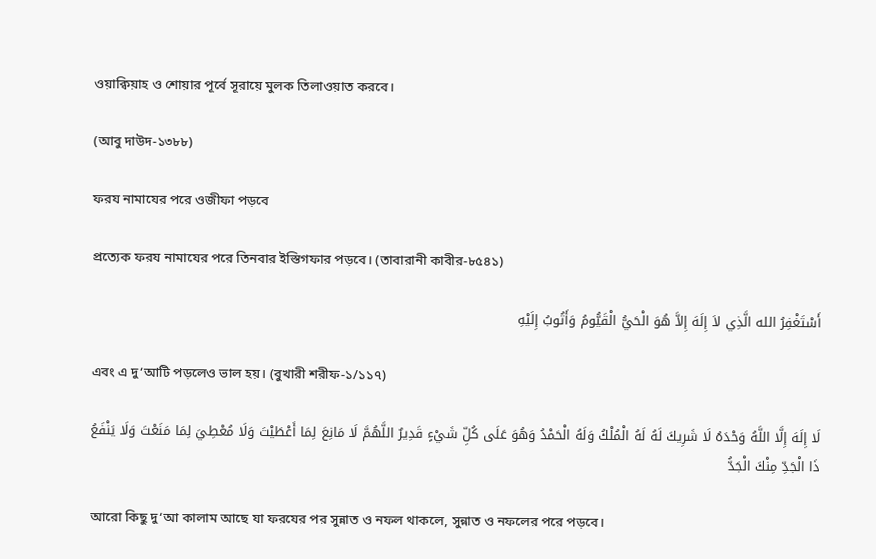ওয়াক্বিয়াহ ও শোয়ার পূর্বে সূরায়ে মুলক তিলাওয়াত করবে।

(আবু দাউদ-১৩৮৮)

ফরয নামাযের পরে ওজীফা পড়বে

প্রত্যেক ফরয নামাযের পরে তিনবার ইস্তিগফার পড়বে। (তাবারানী কাবীর-৮৫৪১)

أَسْتَغْفِرُ الله الَّذِي لاَ إِلَهَ إِلاَّ هُوَ الْحَيُّ الْقَيُّومُ وَأَتُوبُ إِلَيْهِ

এবং এ দু‘আটি পড়লেও ভাল হয়। (বুখারী শরীফ-১/১১৭)

لَا إِلَهَ إِلَّا اللَّهُ وَحْدَهُ لَا شَرِيكَ لَهُ لَهُ الْمُلْكُ وَلَهُ الْحَمْدُ وَهُوَ عَلَى كُلِّ شَيْءٍ قَدِيرٌ اللَّهُمَّ لَا مَانِعَ لِمَا أَعْطَيْتَ وَلَا مُعْطِيَ لِمَا مَنَعْتَ وَلَا يَنْفَعُ ذَا الْجَدِّ مِنْكَ الْجَدُّ

আরো কিছু দু‘আ কালাম আছে যা ফরযের পর সুন্নাত ও নফল থাকলে, সুন্নাত ও নফলের পরে পড়বে।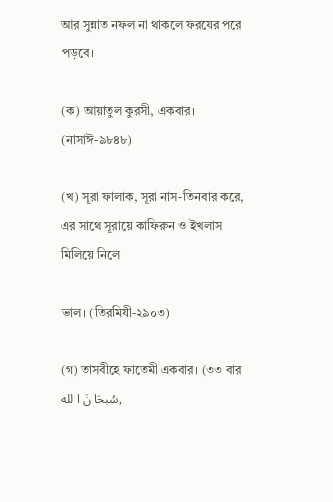আর সুন্নাত নফল না থাকলে ফরযের পরে পড়বে।

(ক) আয়াতুল কুরসী, একবার। (নাসাঈ-৯৮৪৮)

(খ) সূরা ফালাক, সূরা নাস-তিনবার করে, এর সাথে সূরায়ে কাফিরুন ও ইখলাস মিলিয়ে নিলে

ভাল। (তিরমিযী-২৯০৩)

(গ) তাসবীহে ফাতেমী একবার। (৩৩ বার سُبحَا نَ ا لله,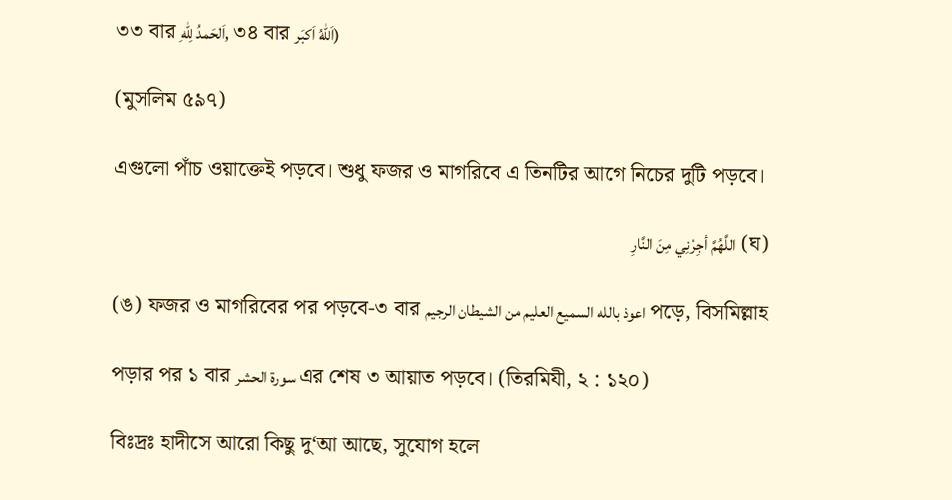৩৩ বার اَلحَمدُ لِلّهِ, ৩৪ বার اَللهُ اَكبَر)

(মুসলিম ৫৯৭)

এগুলো পাঁচ ওয়াক্তেই পড়বে। শুধু ফজর ও মাগরিবে এ তিনটির আগে নিচের দুটি পড়বে।

(ঘ) اللَّهُمَّ أجِرْنِي مِنَ النَّارِ

(ঙ) ফজর ও মাগরিবের পর পড়বে-৩ বার اعوذ بالله السميع العليم من الشيطان الرجيم পড়ে, বিসমিল্লাহ

পড়ার পর ১ বার سورة الحشر এর শেষ ৩ আয়াত পড়বে। (তিরমিযী, ২ : ১২০)

বিঃদ্রঃ হাদীসে আরো কিছু দু‘আ আছে, সুযোগ হলে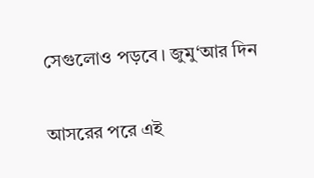সেগুলোও পড়বে। জুমু‘আর দিন

আসরের পরে এই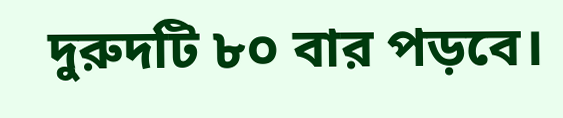দুরুদটি ৮০ বার পড়বে।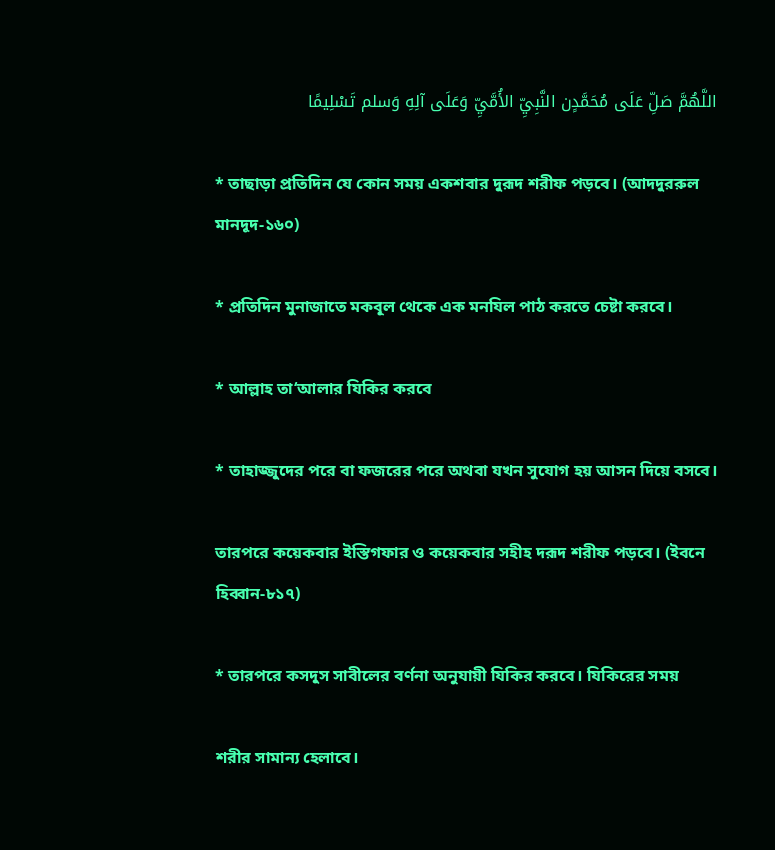اللَّهُمَّ صَلِّ عَلَى مُحَمَّدٍن النَّبِيِّ الأُمَّيِّ وَعَلَى آلِهِ وَسلم تَسْلِيمًا

* তাছাড়া প্রতিদিন যে কোন সময় একশবার দুরূদ শরীফ পড়বে। (আদদুররুল মানদূদ-১৬০)

* প্রতিদিন মুনাজাতে মকবূল থেকে এক মনযিল পাঠ করতে চেষ্টা করবে।

* আল্লাহ তা‘আলার যিকির করবে

* তাহাজ্জুদের পরে বা ফজরের পরে অথবা যখন সুযোগ হয় আসন দিয়ে বসবে।

তারপরে কয়েকবার ইস্তিগফার ও কয়েকবার সহীহ দরূদ শরীফ পড়বে। (ইবনে হিব্বান-৮১৭)

* তারপরে কসদুস সাবীলের বর্ণনা অনুযায়ী যিকির করবে। যিকিরের সময়

শরীর সামান্য হেলাবে।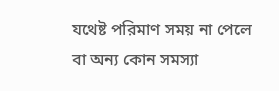যথেষ্ট পরিমাণ সময় না পেলে বা অন্য কোন সমস্যা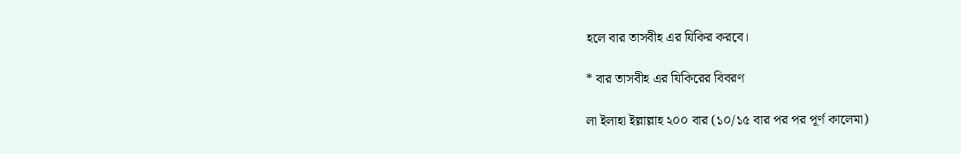হলে বার তাসবীহ এর যিকির করবে।

* বার তাসবীহ এর যিকিরের বিবরণ

লা ইলাহা ইল্লাল্লাহ ২০০ বার (১০/১৫ বার পর পর পূর্ণ কালেমা)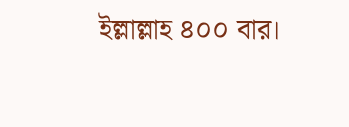ইল্লাল্লাহ ৪০০ বার।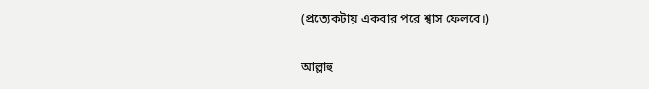(প্রত্যেকটায় একবার পরে শ্বাস ফেলবে।)

আল্লাহু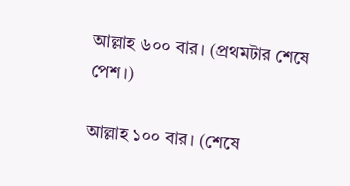আল্লাহ ৬০০ বার। (প্রথমটার শেষে পেশ।)

আল্লাহ ১০০ বার। (শেষে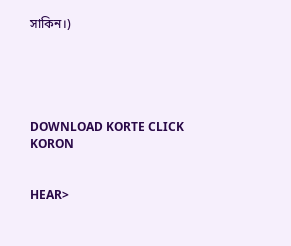সাকিন।)





DOWNLOAD KORTE CLICK KORON


HEAR>